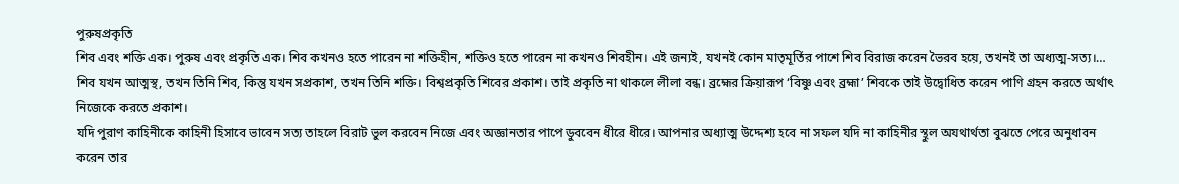পুরুষপ্রকৃতি
শিব এবং শক্তি এক। পুরুষ এবং প্রকৃতি এক। শিব কখনও হতে পারেন না শক্তিহীন, শক্তিও হতে পারেন না কখনও শিবহীন। এই জন্যই, যখনই কোন মাতৃমূর্তির পাশে শিব বিরাজ করেন ভৈরব হয়ে, তখনই তা অধ্যত্ম-সত্য।…
শিব যখন আত্মস্থ, তখন তিনি শিব, কিন্তু যখন সপ্রকাশ, তখন তিনি শক্তি। বিশ্বপ্রকৃতি শিবের প্রকাশ। তাই প্রকৃতি না থাকলে লীলা বন্ধ। ব্রহ্মের ক্রিয়ারূপ ‘বিষ্ণু এবং ব্রহ্মা’ শিবকে তাই উদ্বোধিত করেন পাণি গ্রহন করতে অর্থাৎ নিজেকে করতে প্রকাশ।
যদি পুরাণ কাহিনীকে কাহিনী হিসাবে ভাবেন সত্য তাহলে বিরাট ভুল করবেন নিজে এবং অজ্ঞানতার পাপে ডুববেন ধীরে ধীরে। আপনার অধ্যাত্ম উদ্দেশ্য হবে না সফল যদি না কাহিনীর স্থুল অযথার্থতা বুঝতে পেরে অনুধাবন করেন তার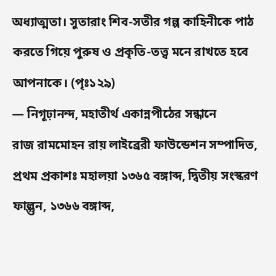অধ্যাত্মতা। সুতারাং শিব-সতীর গল্প কাহিনীকে পাঠ করতে গিয়ে পুরুষ ও প্রকৃতি-তত্ত্ব মনে রাখতে হবে আপনাকে। (পৃঃ১২৯)
— নিগূঢ়ানন্দ, মহাতীর্থ একান্নপীঠের সন্ধানে
রাজ রামমোহন রায় লাইব্রেরী ফাউন্ডেশন সম্পাদিত, প্রথম প্রকাশঃ মহালয়া ১৩৬৫ বঙ্গাব্দ, দ্বিতীয় সংস্করণ ফাল্গুন, ১৩৬৬ বঙ্গাব্দ,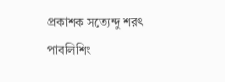প্রকাশক সত্যেন্দু শরৎ পাবলিশিং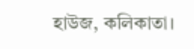হাউজ, কলিকাতা।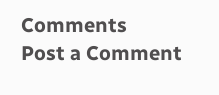Comments
Post a Comment